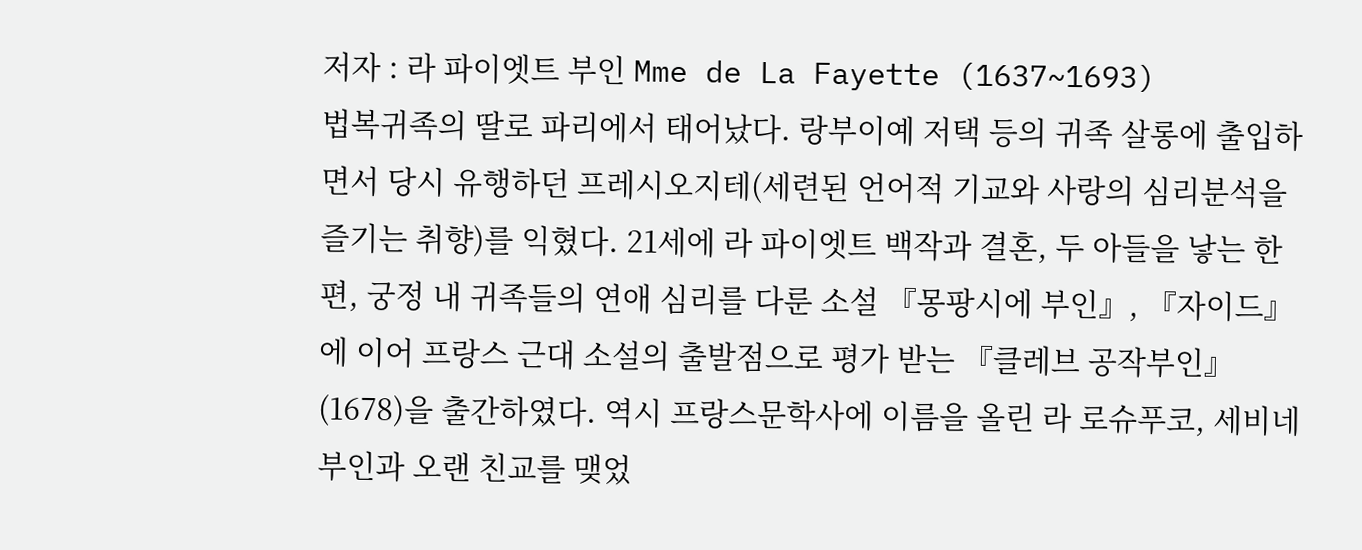저자 : 라 파이엣트 부인 Mme de La Fayette (1637~1693)
법복귀족의 딸로 파리에서 태어났다. 랑부이예 저택 등의 귀족 살롱에 출입하면서 당시 유행하던 프레시오지테(세련된 언어적 기교와 사랑의 심리분석을 즐기는 취향)를 익혔다. 21세에 라 파이엣트 백작과 결혼, 두 아들을 낳는 한편, 궁정 내 귀족들의 연애 심리를 다룬 소설 『몽팡시에 부인』, 『자이드』에 이어 프랑스 근대 소설의 출발점으로 평가 받는 『클레브 공작부인』(1678)을 출간하였다. 역시 프랑스문학사에 이름을 올린 라 로슈푸코, 세비네 부인과 오랜 친교를 맺었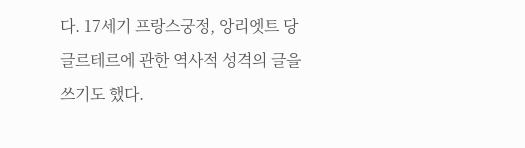다. 17세기 프랑스궁정, 앙리엣트 당글르테르에 관한 역사적 성격의 글을 쓰기도 했다.